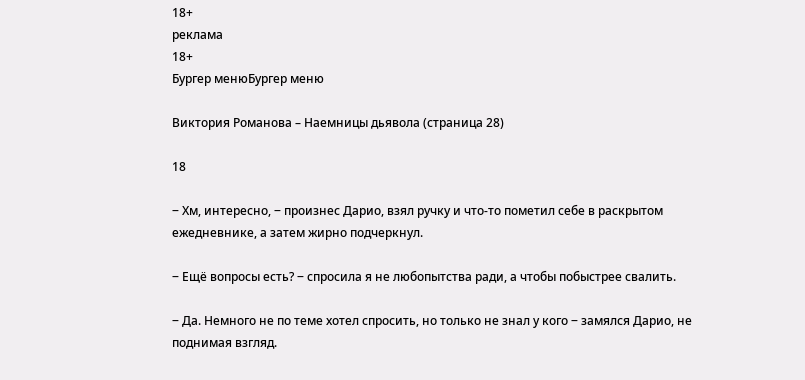18+
реклама
18+
Бургер менюБургер меню

Виктория Романова – Наемницы дьявола (страница 28)

18

‒ Хм, интересно, ‒ произнес Дарио, взял ручку и что-то пометил себе в раскрытом ежедневнике, а затем жирно подчеркнул.

‒ Ещё вопросы есть? ‒ спросила я не любопытства ради, а чтобы побыстрее свалить.

‒ Да. Немного не по теме хотел спросить, но только не знал у кого ‒ замялся Дарио, не поднимая взгляд.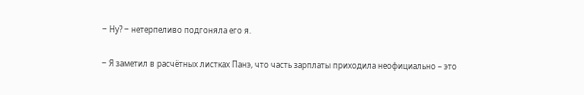‒ Ну? ‒ нетерпеливо подгоняла его я.

‒ Я заметил в расчётных листках Панэ, что часть зарплаты приходила неофициально – это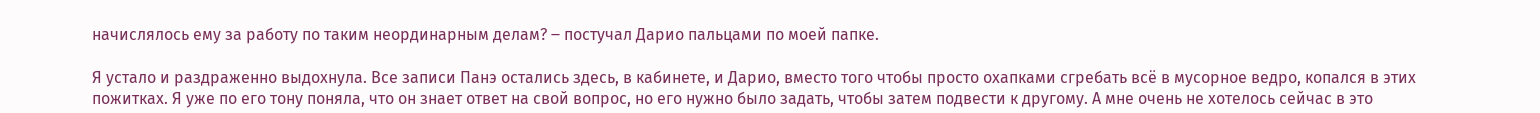начислялось ему за работу по таким неординарным делам? ‒ постучал Дарио пальцами по моей папке.

Я устало и раздраженно выдохнула. Все записи Панэ остались здесь, в кабинете, и Дарио, вместо того чтобы просто охапками сгребать всё в мусорное ведро, копался в этих пожитках. Я уже по его тону поняла, что он знает ответ на свой вопрос, но его нужно было задать, чтобы затем подвести к другому. А мне очень не хотелось сейчас в это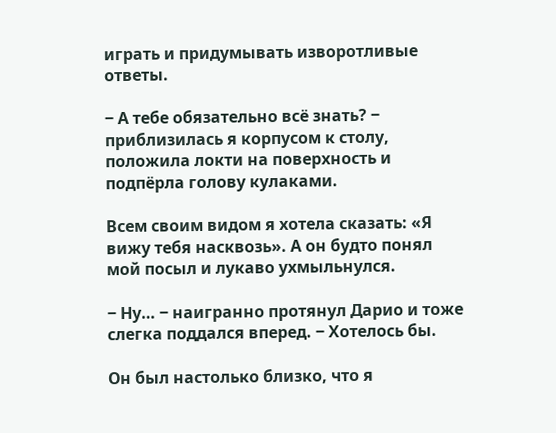играть и придумывать изворотливые ответы.

‒ А тебе обязательно всё знать? ‒ приблизилась я корпусом к столу, положила локти на поверхность и подпёрла голову кулаками.

Всем своим видом я хотела сказать: «Я вижу тебя насквозь». А он будто понял мой посыл и лукаво ухмыльнулся.

‒ Ну… ‒ наигранно протянул Дарио и тоже слегка поддался вперед. ‒ Хотелось бы.

Он был настолько близко, что я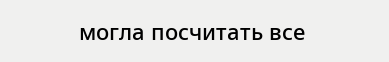могла посчитать все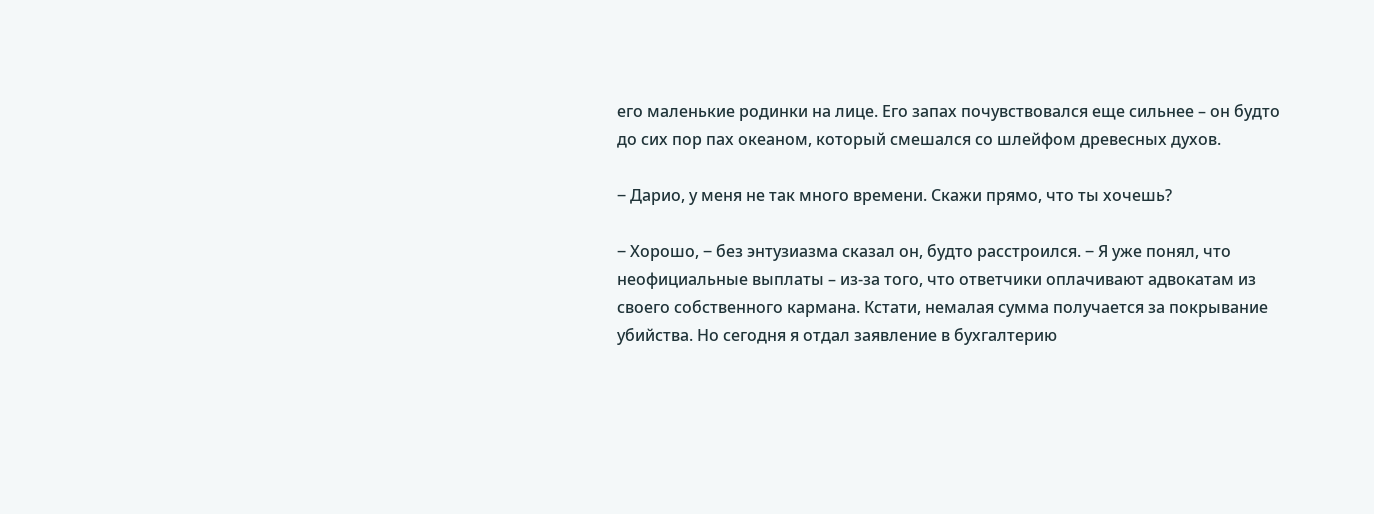его маленькие родинки на лице. Его запах почувствовался еще сильнее – он будто до сих пор пах океаном, который смешался со шлейфом древесных духов.

‒ Дарио, у меня не так много времени. Скажи прямо, что ты хочешь?

‒ Хорошо, ‒ без энтузиазма сказал он, будто расстроился. ‒ Я уже понял, что неофициальные выплаты – из-за того, что ответчики оплачивают адвокатам из своего собственного кармана. Кстати, немалая сумма получается за покрывание убийства. Но сегодня я отдал заявление в бухгалтерию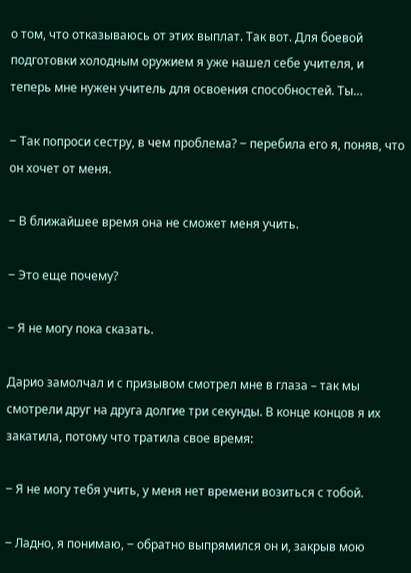о том, что отказываюсь от этих выплат. Так вот. Для боевой подготовки холодным оружием я уже нашел себе учителя, и теперь мне нужен учитель для освоения способностей. Ты…

‒ Так попроси сестру, в чем проблема? ‒ перебила его я, поняв, что он хочет от меня.

‒ В ближайшее время она не сможет меня учить.

‒ Это еще почему?

‒ Я не могу пока сказать.

Дарио замолчал и с призывом смотрел мне в глаза – так мы смотрели друг на друга долгие три секунды. В конце концов я их закатила, потому что тратила свое время:

‒ Я не могу тебя учить, у меня нет времени возиться с тобой.

‒ Ладно, я понимаю, ‒ обратно выпрямился он и, закрыв мою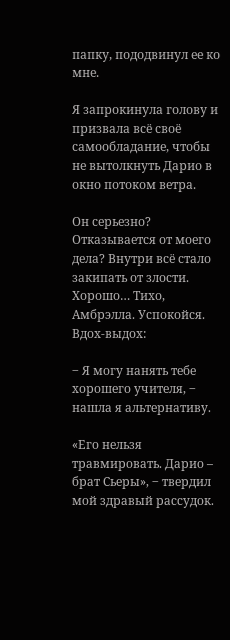папку, пододвинул ее ко мне.

Я запрокинула голову и призвала всё своё самообладание, чтобы не вытолкнуть Дарио в окно потоком ветра.

Он серьезно? Отказывается от моего дела? Внутри всё стало закипать от злости. Хорошо… Тихо, Амбрэлла. Успокойся. Вдох-выдох:

‒ Я могу нанять тебе хорошего учителя, ‒ нашла я альтернативу.

«Его нельзя травмировать. Дарио – брат Сьеры», ‒ твердил мой здравый рассудок.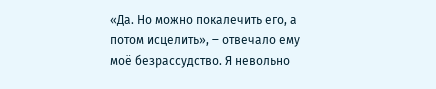«Да. Но можно покалечить его, а потом исцелить», ‒ отвечало ему моё безрассудство. Я невольно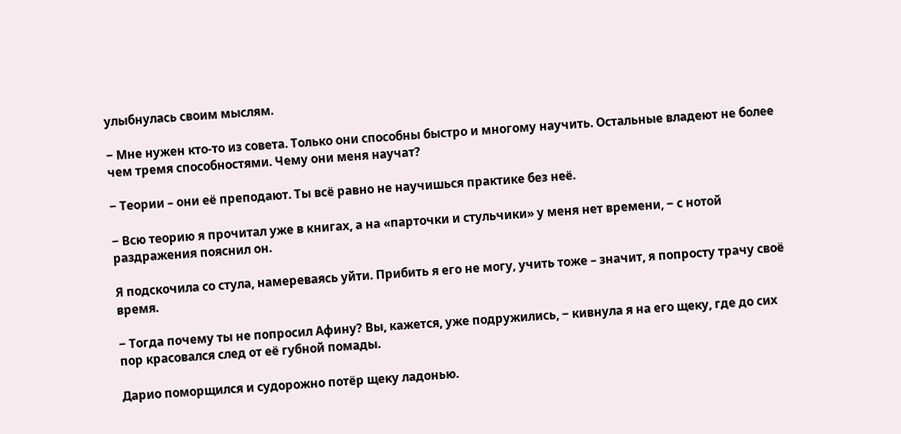улыбнулась своим мыслям.

‒ Мне нужен кто-то из совета. Только они способны быстро и многому научить. Остальные владеют не более чем тремя способностями. Чему они меня научат?

‒ Теории – они её преподают. Ты всё равно не научишься практике без неё.

‒ Всю теорию я прочитал уже в книгах, а на «парточки и стульчики» у меня нет времени, ‒ с нотой раздражения пояснил он.

Я подскочила со стула, намереваясь уйти. Прибить я его не могу, учить тоже – значит, я попросту трачу своё время.

‒ Тогда почему ты не попросил Афину? Вы, кажется, уже подружились, ‒ кивнула я на его щеку, где до сих пор красовался след от её губной помады.

Дарио поморщился и судорожно потёр щеку ладонью.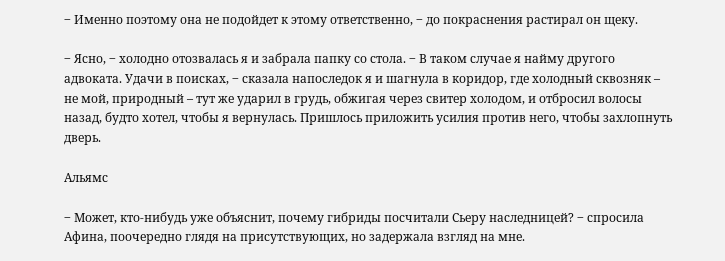‒ Именно поэтому она не подойдет к этому ответственно, ‒ до покраснения растирал он щеку.

‒ Ясно, ‒ холодно отозвалась я и забрала папку со стола. ‒ В таком случае я найму другого адвоката. Удачи в поисках, ‒ сказала напоследок я и шагнула в коридор, где холодный сквозняк – не мой, природный – тут же ударил в грудь, обжигая через свитер холодом, и отбросил волосы назад, будто хотел, чтобы я вернулась. Пришлось приложить усилия против него, чтобы захлопнуть дверь.

Альямс

‒ Может, кто-нибудь уже объяснит, почему гибриды посчитали Сьеру наследницей? ‒ спросила Афина, поочередно глядя на присутствующих, но задержала взгляд на мне.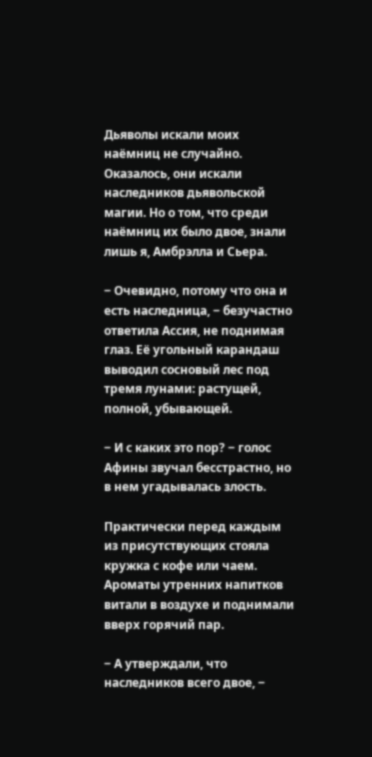Дьяволы искали моих наёмниц не случайно. Оказалось, они искали наследников дьявольской магии. Но о том, что среди наёмниц их было двое, знали лишь я, Амбрэлла и Сьера.

‒ Очевидно, потому что она и есть наследница, ‒ безучастно ответила Ассия, не поднимая глаз. Её угольный карандаш выводил сосновый лес под тремя лунами: растущей, полной, убывающей.

‒ И с каких это пор? ‒ голос Афины звучал бесстрастно, но в нем угадывалась злость.

Практически перед каждым из присутствующих стояла кружка с кофе или чаем. Ароматы утренних напитков витали в воздухе и поднимали вверх горячий пар.

‒ А утверждали, что наследников всего двое, ‒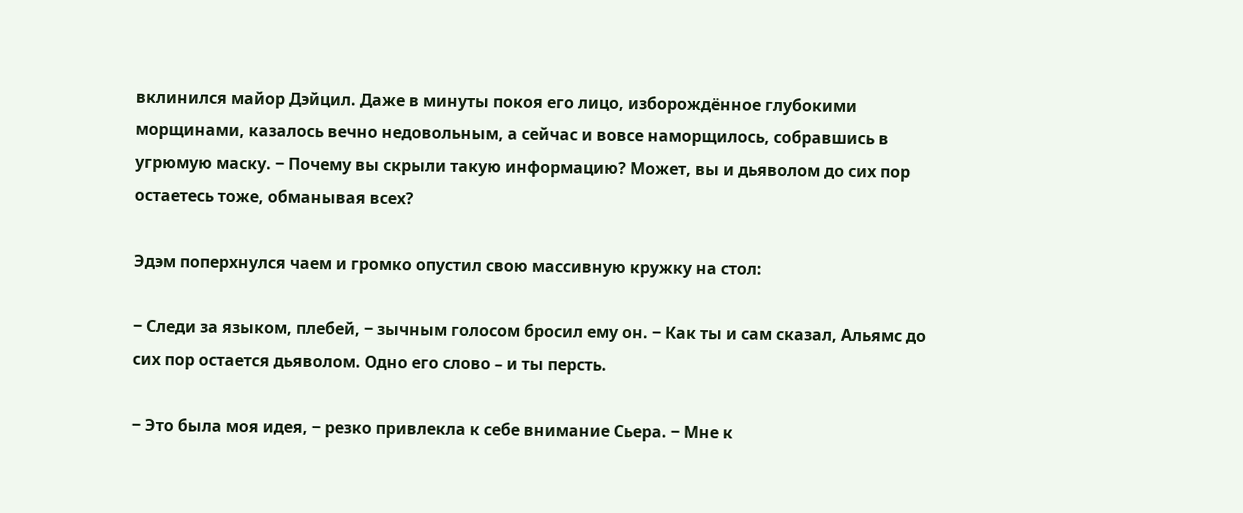вклинился майор Дэйцил. Даже в минуты покоя его лицо, изборождённое глубокими морщинами, казалось вечно недовольным, а сейчас и вовсе наморщилось, собравшись в угрюмую маску. ‒ Почему вы скрыли такую информацию? Может, вы и дьяволом до сих пор остаетесь тоже, обманывая всех?

Эдэм поперхнулся чаем и громко опустил свою массивную кружку на стол:

‒ Следи за языком, плебей, ‒ зычным голосом бросил ему он. ‒ Как ты и сам сказал, Альямс до сих пор остается дьяволом. Одно его слово – и ты персть.

‒ Это была моя идея, ‒ резко привлекла к себе внимание Сьера. ‒ Мне к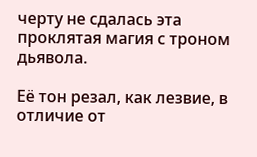черту не сдалась эта проклятая магия с троном дьявола.

Её тон резал, как лезвие, в отличие от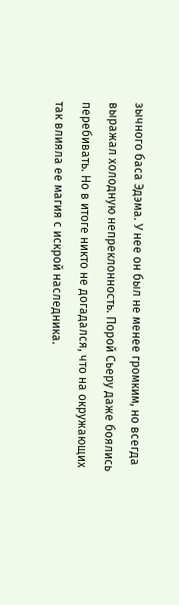зычного баса Эдэма. У нее он был не менее громким, но всегда выражал холодную непреклонность. Порой Сьеру даже боялись перебивать. Но в итоге никто не догадался, что на окружающих так влияла ее магия с искрой наследника.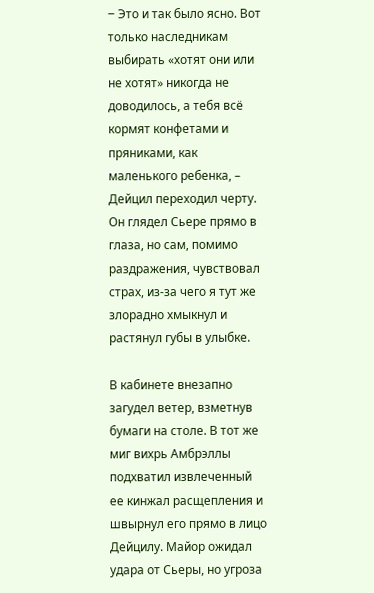‒ Это и так было ясно. Вот только наследникам выбирать «хотят они или не хотят» никогда не доводилось, а тебя всё кормят конфетами и пряниками, как маленького ребенка, – Дейцил переходил черту. Он глядел Сьере прямо в глаза, но сам, помимо раздражения, чувствовал страх, из-за чего я тут же злорадно хмыкнул и растянул губы в улыбке.

В кабинете внезапно загудел ветер, взметнув бумаги на столе. В тот же миг вихрь Амбрэллы подхватил извлеченный ее кинжал расщепления и швырнул его прямо в лицо Дейцилу. Майор ожидал удара от Сьеры, но угроза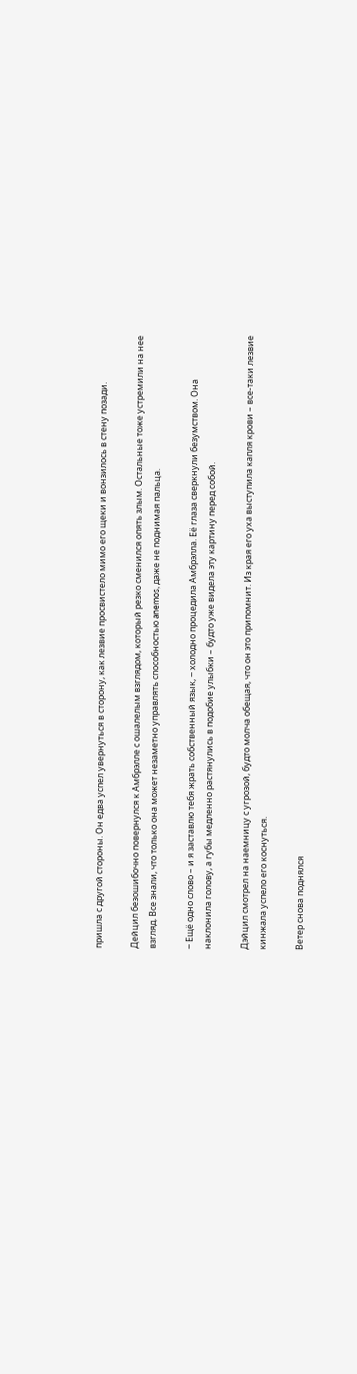пришла с другой стороны. Он едва успел увернуться в сторону, как лезвие просвистело мимо его щеки и вонзилось в стену позади.

Дейцил безошибочно повернулся к Амбрэлле с ошалелым взглядом, который резко сменился опять злым. Остальные тоже устремили на нее взгляд. Все знали, что только она может незаметно управлять способностью anemos, даже не поднимая пальца.

‒ Ещё одно слово – и я заставлю тебя жрать собственный язык, ‒ холодно процедила Амбрэлла. Её глаза сверкнули безумством. Она наклонила голову, а губы медленно растянулись в подобие улыбки – будто уже видела эту картину перед собой.

Дэйцил смотрел на наемницу с угрозой, будто молча обещая, что он это припомнит. Из края его уха выступила капля крови – все-таки лезвие кинжала успело его коснуться.

Ветер снова поднялся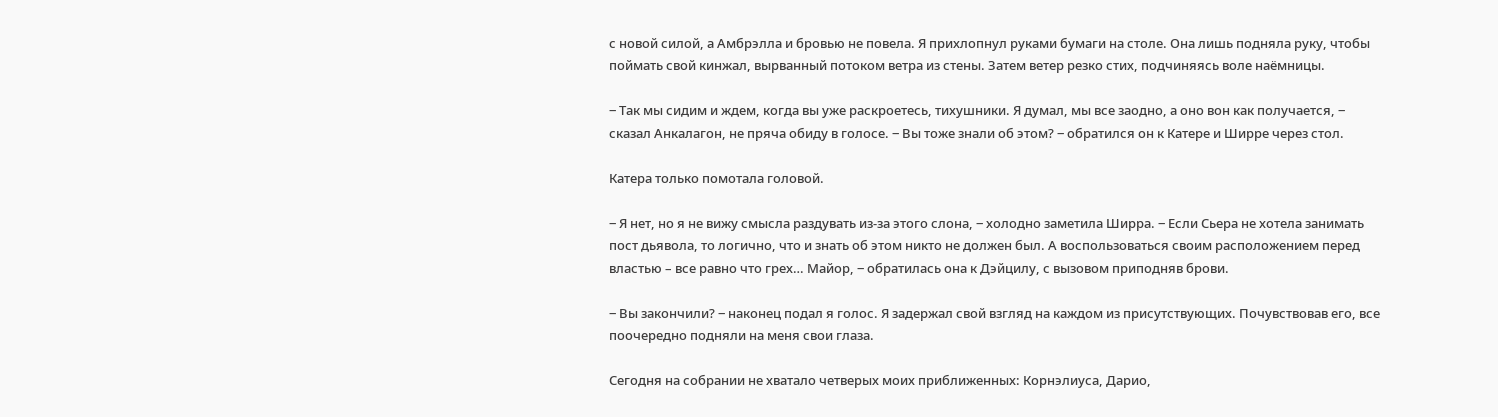с новой силой, а Амбрэлла и бровью не повела. Я прихлопнул руками бумаги на столе. Она лишь подняла руку, чтобы поймать свой кинжал, вырванный потоком ветра из стены. Затем ветер резко стих, подчиняясь воле наёмницы.

‒ Так мы сидим и ждем, когда вы уже раскроетесь, тихушники. Я думал, мы все заодно, а оно вон как получается, ‒ сказал Анкалагон, не пряча обиду в голосе. ‒ Вы тоже знали об этом? ‒ обратился он к Катере и Ширре через стол.

Катера только помотала головой.

‒ Я нет, но я не вижу смысла раздувать из-за этого слона, ‒ холодно заметила Ширра. ‒ Если Сьера не хотела занимать пост дьявола, то логично, что и знать об этом никто не должен был. А воспользоваться своим расположением перед властью – все равно что грех… Майор, ‒ обратилась она к Дэйцилу, с вызовом приподняв брови.

‒ Вы закончили? ‒ наконец подал я голос. Я задержал свой взгляд на каждом из присутствующих. Почувствовав его, все поочередно подняли на меня свои глаза.

Сегодня на собрании не хватало четверых моих приближенных: Корнэлиуса, Дарио,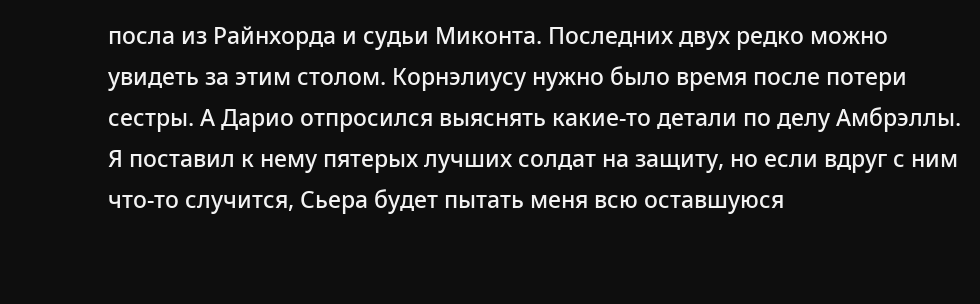посла из Райнхорда и судьи Миконта. Последних двух редко можно увидеть за этим столом. Корнэлиусу нужно было время после потери сестры. А Дарио отпросился выяснять какие-то детали по делу Амбрэллы. Я поставил к нему пятерых лучших солдат на защиту, но если вдруг с ним что-то случится, Сьера будет пытать меня всю оставшуюся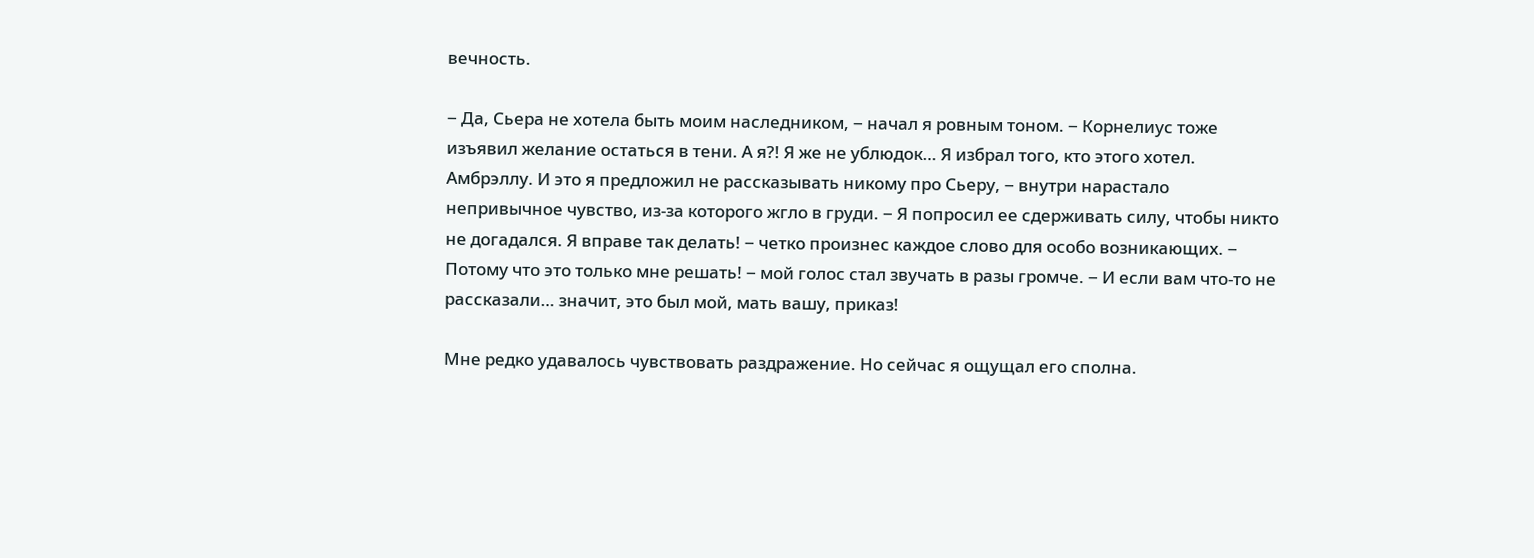вечность.

‒ Да, Сьера не хотела быть моим наследником, ‒ начал я ровным тоном. ‒ Корнелиус тоже изъявил желание остаться в тени. А я?! Я же не ублюдок… Я избрал того, кто этого хотел. Амбрэллу. И это я предложил не рассказывать никому про Сьеру, ‒ внутри нарастало непривычное чувство, из-за которого жгло в груди. ‒ Я попросил ее сдерживать силу, чтобы никто не догадался. Я вправе так делать! ‒ четко произнес каждое слово для особо возникающих. ‒ Потому что это только мне решать! ‒ мой голос стал звучать в разы громче. ‒ И если вам что-то не рассказали… значит, это был мой, мать вашу, приказ!

Мне редко удавалось чувствовать раздражение. Но сейчас я ощущал его сполна.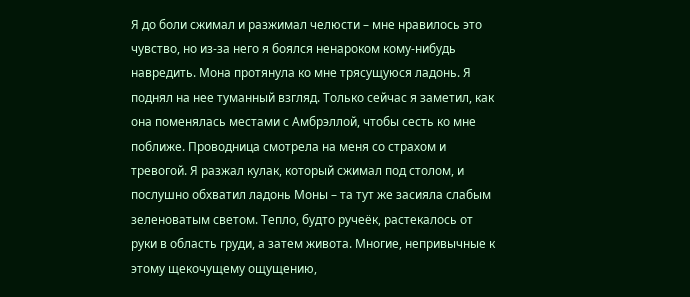Я до боли сжимал и разжимал челюсти – мне нравилось это чувство, но из-за него я боялся ненароком кому-нибудь навредить. Мона протянула ко мне трясущуюся ладонь. Я поднял на нее туманный взгляд. Только сейчас я заметил, как она поменялась местами с Амбрэллой, чтобы сесть ко мне поближе. Проводница смотрела на меня со страхом и тревогой. Я разжал кулак, который сжимал под столом, и послушно обхватил ладонь Моны – та тут же засияла слабым зеленоватым светом. Тепло, будто ручеёк, растекалось от руки в область груди, а затем живота. Многие, непривычные к этому щекочущему ощущению,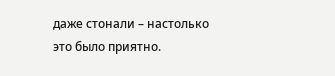даже стонали – настолько это было приятно.